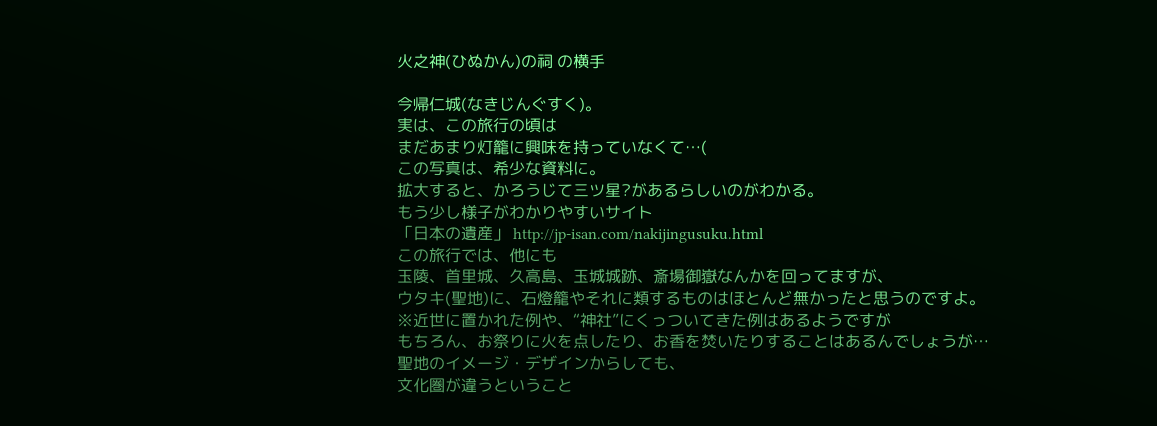火之神(ひぬかん)の祠 の横手

今帰仁城(なきじんぐすく)。
実は、この旅行の頃は
まだあまり灯籠に興味を持っていなくて…(
この写真は、希少な資料に。
拡大すると、かろうじて三ツ星?があるらしいのがわかる。
もう少し様子がわかりやすいサイト
「日本の遺産」 http://jp-isan.com/nakijingusuku.html
この旅行では、他にも
玉陵、首里城、久高島、玉城城跡、斎場御嶽なんかを回ってますが、
ウタキ(聖地)に、石燈籠やそれに類するものはほとんど無かったと思うのですよ。
※近世に置かれた例や、“神社”にくっついてきた例はあるようですが
もちろん、お祭りに火を点したり、お香を焚いたりすることはあるんでしょうが…
聖地のイメージ・デザインからしても、
文化圏が違うということ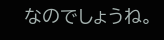なのでしょうね。